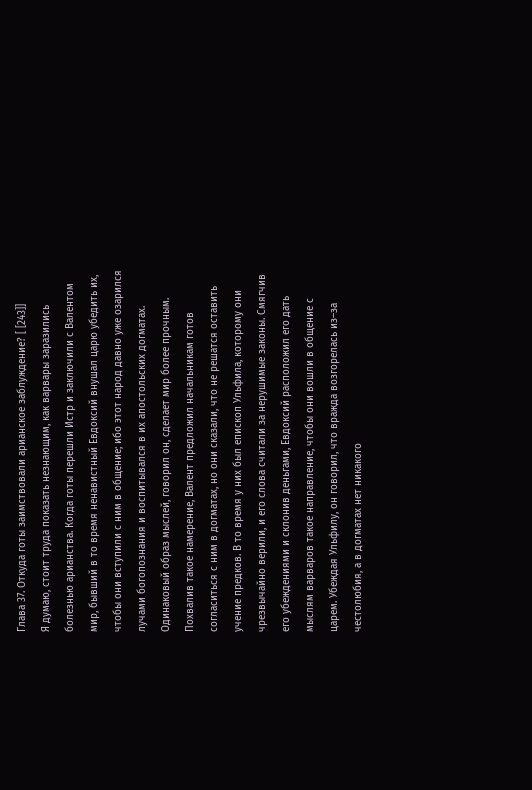Глава 37. Откуда готы заимствовали арианское заблуждение? [ [243]]
Я думаю, стоит труда показать незнающим, как варвары заразились болезнью арианства. Когда готы перешли Истр и заключили с Валентом мир, бывший в то время ненавистный Евдоксий внушал царю убедить их, чтобы они вступили с ним в общение; ибо этот народ давно уже озарился лучами богопознания и воспитывался в их апостольских догматах. Одинаковый образ мыслей, говорил он, сделает мир более прочным. Похвалив такое намерение, Валент предложил начальникам готов согласиться с ним в догматах, но они сказали, что не решатся оставить учение предков. В то время у них был епископ Ульфила, которому они чрезвычайно верили, и его слова считали за нерушимые законы. Смягчив его убеждениями и склонив деньгами, Евдоксий расположил его дать мыслям варваров такое направление, чтобы они вошли в общение с царем. Убеждая Ульфилу, он говорил, что вражда возгорелась из–за честолюбия, а в догматах нет никакого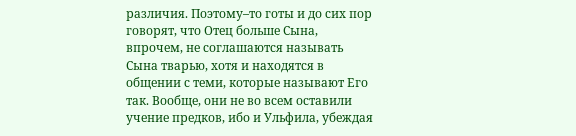различия. Поэтому–то готы и до сих пор говорят, что Отец больше Сына, впрочем, не соглашаются называть Сына тварью, хотя и находятся в общении с теми, которые называют Его так. Вообще, они не во всем оставили учение предков, ибо и Ульфила, убеждая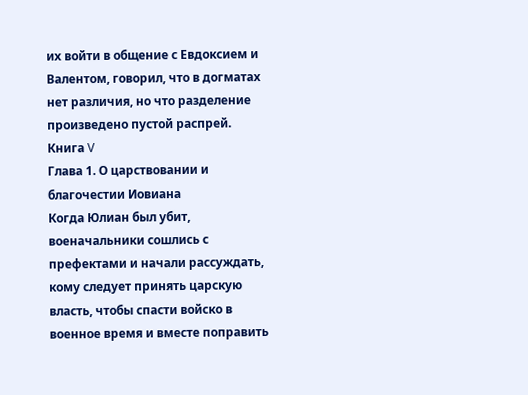их войти в общение с Евдоксием и Валентом, говорил, что в догматах нет различия, но что разделение произведено пустой распрей.
Книга V
Глава 1. О царствовании и благочестии Иовиана
Когда Юлиан был убит, военачальники сошлись с префектами и начали рассуждать, кому следует принять царскую власть, чтобы спасти войско в военное время и вместе поправить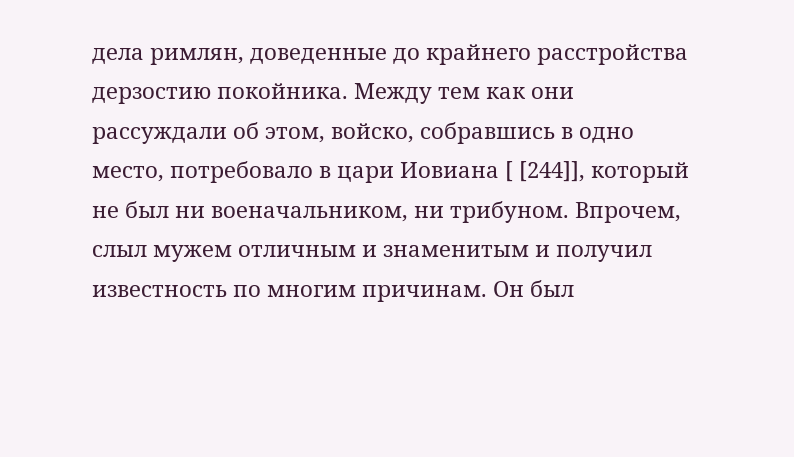дела римлян, доведенные до крайнего расстройства дерзостию покойника. Между тем как они рассуждали об этом, войско, собравшись в одно место, потребовало в цари Иовиана [ [244]], который не был ни военачальником, ни трибуном. Впрочем, слыл мужем отличным и знаменитым и получил известность по многим причинам. Он был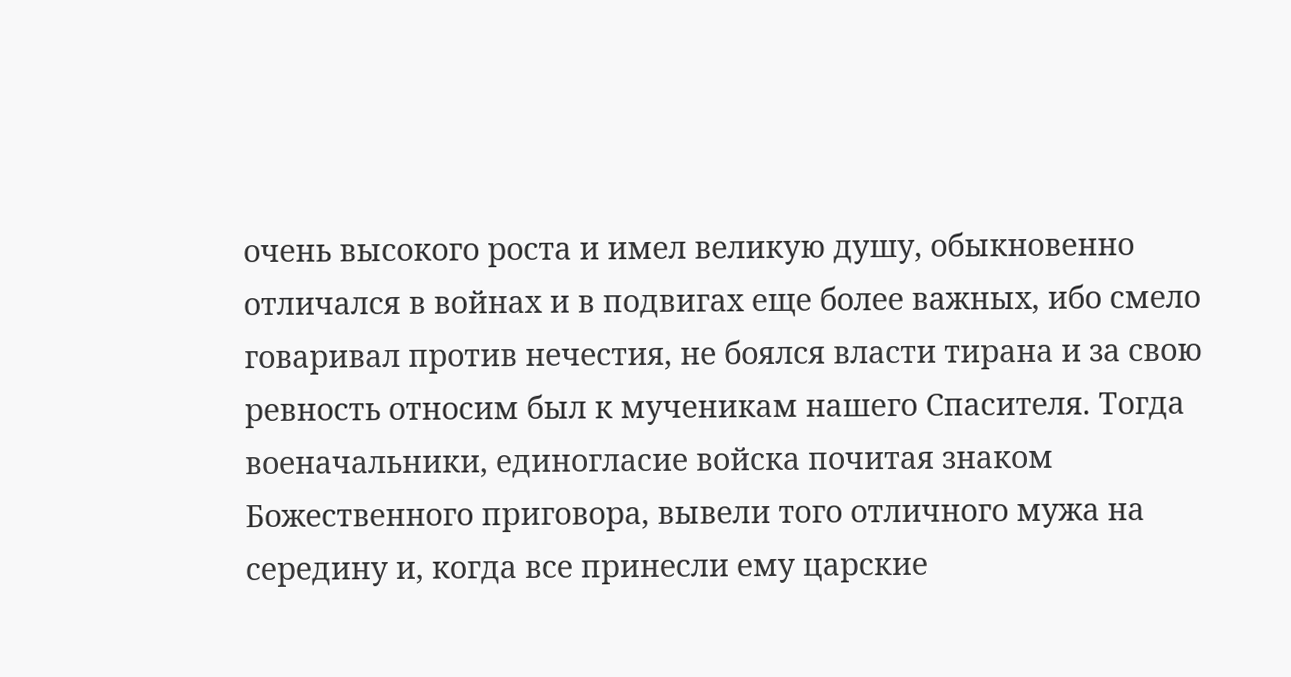очень высокого роста и имел великую душу, обыкновенно отличался в войнах и в подвигах еще более важных, ибо смело говаривал против нечестия, не боялся власти тирана и за свою ревность относим был к мученикам нашего Спасителя. Тогда военачальники, единогласие войска почитая знаком Божественного приговора, вывели того отличного мужа на середину и, когда все принесли ему царские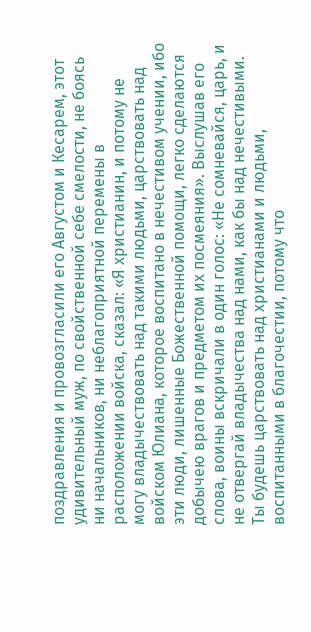поздравления и провозгласили его Августом и Кесарем, этот удивительный муж, по свойственной себе смелости, не боясь ни начальников, ни неблагоприятной перемены в расположении войска, сказал: «Я христианин, и потому не могу владычествовать над такими людьми, царствовать над войском Юлиана, которое воспитано в нечестивом учении, ибо эти люди, лишенные Божественной помощи, легко сделаются добычею врагов и предметом их посмеяния». Выслушав его слова, воины вскричали в один голос: «Не сомневайся, царь, и не отвергай владычества над нами, как бы над нечестивыми. Ты будешь царствовать над христианами и людьми, воспитанными в благочестии, потому что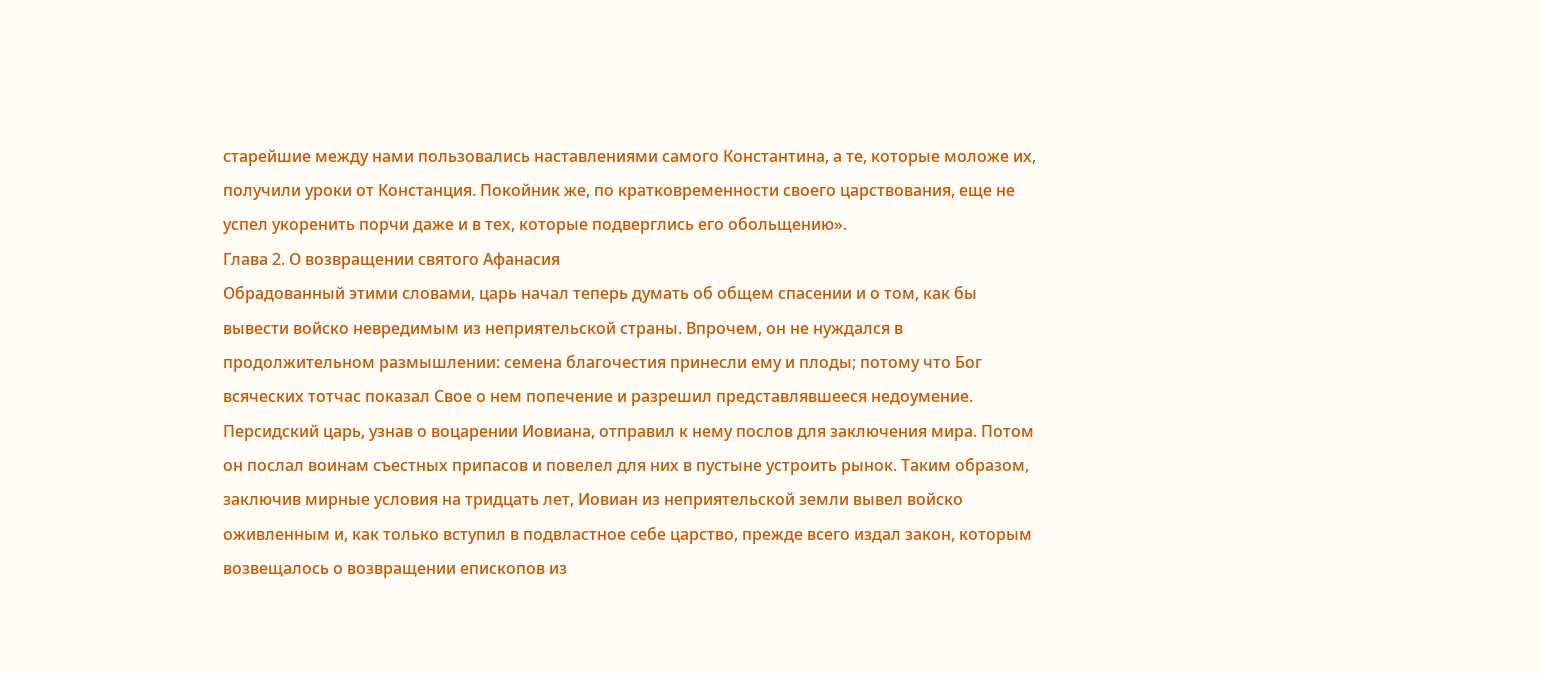старейшие между нами пользовались наставлениями самого Константина, а те, которые моложе их, получили уроки от Констанция. Покойник же, по кратковременности своего царствования, еще не успел укоренить порчи даже и в тех, которые подверглись его обольщению».
Глава 2. О возвращении святого Афанасия
Обрадованный этими словами, царь начал теперь думать об общем спасении и о том, как бы вывести войско невредимым из неприятельской страны. Впрочем, он не нуждался в продолжительном размышлении: семена благочестия принесли ему и плоды; потому что Бог всяческих тотчас показал Свое о нем попечение и разрешил представлявшееся недоумение. Персидский царь, узнав о воцарении Иовиана, отправил к нему послов для заключения мира. Потом он послал воинам съестных припасов и повелел для них в пустыне устроить рынок. Таким образом, заключив мирные условия на тридцать лет, Иовиан из неприятельской земли вывел войско оживленным и, как только вступил в подвластное себе царство, прежде всего издал закон, которым возвещалось о возвращении епископов из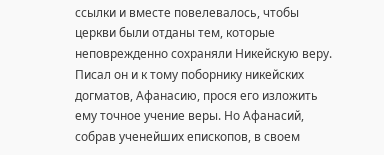ссылки и вместе повелевалось, чтобы церкви были отданы тем, которые неповрежденно сохраняли Никейскую веру. Писал он и к тому поборнику никейских догматов, Афанасию, прося его изложить ему точное учение веры. Но Афанасий, собрав ученейших епископов, в своем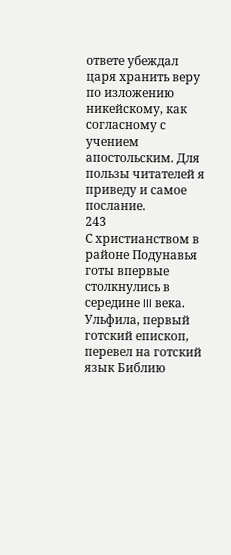ответе убеждал царя хранить веру по изложению никейскому, как согласному с учением апостольским. Для пользы читателей я приведу и самое послание.
243
С христианством в районе Подунавья готы впервые столкнулись в середине III века. Ульфила, первый готский епископ, перевел на готский язык Библию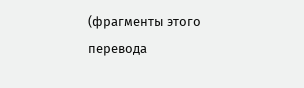(фрагменты этого перевода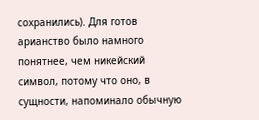сохранились). Для готов арианство было намного понятнее, чем никейский символ, потому что оно, в сущности, напоминало обычную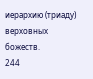иерархию (триаду) верховных божеств.
244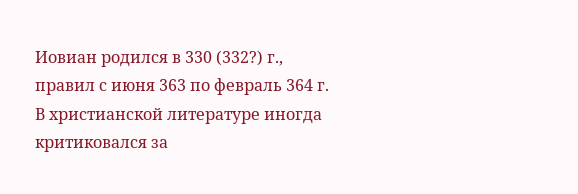Иовиан родился в 330 (332?) г., правил с июня 363 по февраль 364 г. В христианской литературе иногда критиковался за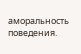аморальность поведения.